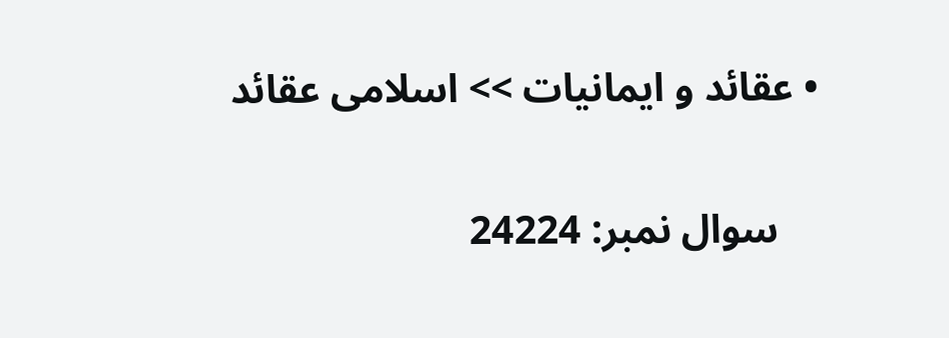• عقائد و ایمانیات >> اسلامی عقائد

    سوال نمبر: 24224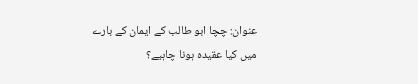عنوان: چچا ابو طالب کے ایمان کے بارے میں کیا عقیدہ ہونا چاہیے؟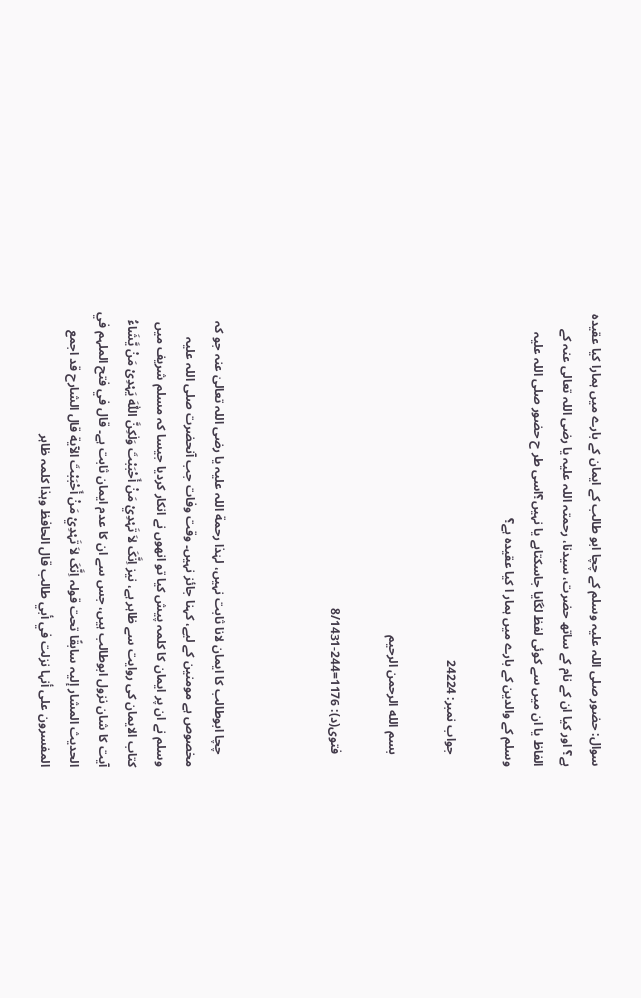سوال: حضور صلی اللہ علیہ وسلم کے چچا ابو طالب کے ایمان کے بارے میں ہمارا کیا عقیدہ ہے؟ اور کیا ان کے نام کے ساتھ حضرت، سیدنا، رحمتہ اللہ علیہ یا رضی اللہ تعالی عنہ کے الفاظ یا ان میں سے کوئی لفظ لگایا جاسکتاہے یا نہیں؟اسی طر ح حضور صلی اللہ علیہ وسلم کے والدین کے بارے میں ہمار ا کیا عقیدہ ہے؟

    جواب نمبر: 24224

    بسم الله الرحمن الرحيم

    فتوی(د): 1176=244-8/1431



    چچا ابوطالب کا ایمان لانا ثابت نہیں، لہٰذا رحمة اللہ علیہ یا رضی اللہ تعالیٰ عنہ جو کہ مخصوص ہے مومنین کے لیے، کہنا جائز نہیں۔ وقت وفات جب آنحضرت صلی اللہ علیہ وسلم نے ان پر ایمان کا کلمہ پیش کیا تو انھوں نے انکار کردیا جیسا کہ مسلم شریف میں کتاب الایمان کی روایت سے ظاہر ہے، نیز اِنَّکَ لاَ تَہْدِيْ مَنْ أَحْبَبْتَ وَلٰکِنَّ اللّٰہَ یَہْدِیْ مَنْ یَّشَاءُ آیت کا شان نزول ابوطالب ہیں، جس سے ان کا عدم ایمان ثابت ہے۔ قال في فتح الملہم في الحدیث المشار إلیہ سابقًا تحت قولہ اِنَّکَ لاَ تَہْدِيْ مَنْ أَحْبَبْتَ الآیة قال الشارح قد اجمع المفسرون علی أنہا نزلت في أبي طالب قال الحافظ وہذا کلمہ ظاہر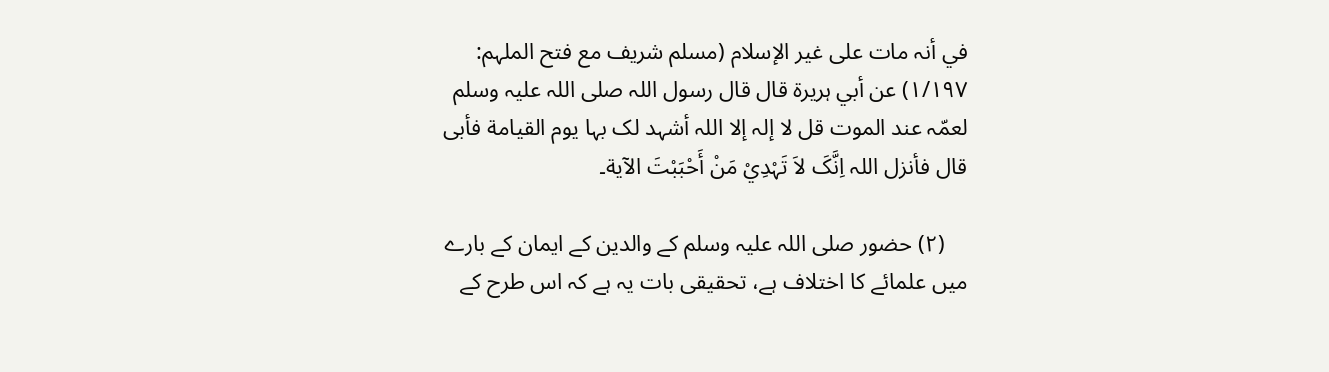في أنہ مات علی غیر الإسلام (مسلم شریف مع فتح الملہم: ۱/۱۹۷) عن أبي ہریرة قال قال رسول اللہ صلی اللہ علیہ وسلم لعمّہ عند الموت قل لا إلہ إلا اللہ أشہد لک بہا یوم القیامة فأبی قال فأنزل اللہ اِنَّکَ لاَ تَہْدِيْ مَنْ أَحْبَبْتَ الآیة۔

    (۲) حضور صلی اللہ علیہ وسلم کے والدین کے ایمان کے بارے میں علمائے کا اختلاف ہے، تحقیقی بات یہ ہے کہ اس طرح کے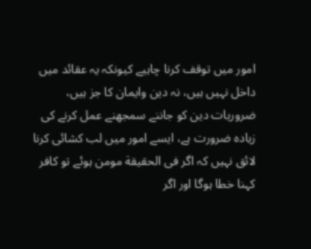امور میں توقف کرنا چاہیے کیونکہ یہ عقائد میں داخل نہیں ہیں، نہ دین وایمان کا جز ہیں، ضروریات دین کو جاننے سمجھنے عمل کرنے کی زیادہ ضرورت ہے، ایسے امور میں لب کشائی کرنا لائق نہیں کہ اگر فی الحقیقة مومن ہوئے تو کافر کہنا خطا ہوگا اور اگر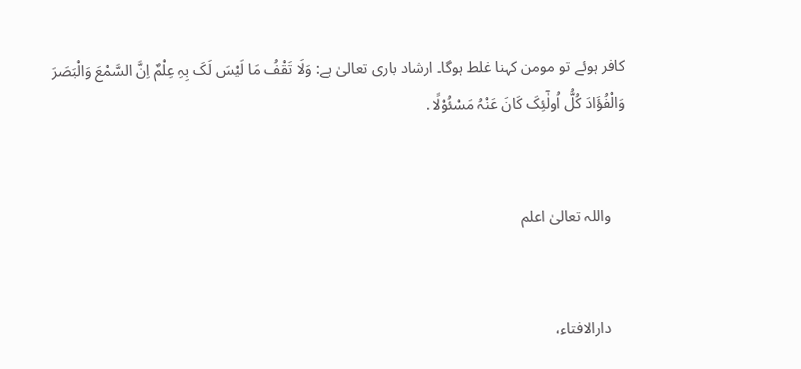کافر ہوئے تو مومن کہنا غلط ہوگا۔ ارشاد باری تعالیٰ ہے: وَلَا تَقْفُ مَا لَیْسَ لَکَ بِہِ عِلْمٌ اِنَّ السَّمْعَ وَالْبَصَرَ وَالْفُؤَادَ کُلُّ اُولٰٓئِکَ کَانَ عَنْہُ مَسْئُوْلًا․


    واللہ تعالیٰ اعلم


    دارالافتاء،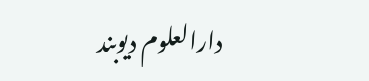دارالعلوم دیوبند